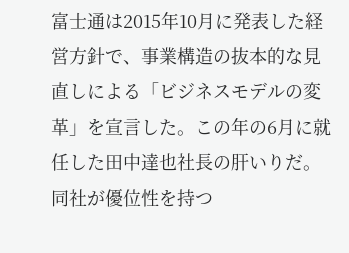富士通は2015年10月に発表した経営方針で、事業構造の抜本的な見直しによる「ビジネスモデルの変革」を宣言した。この年の6月に就任した田中達也社長の肝いりだ。同社が優位性を持つ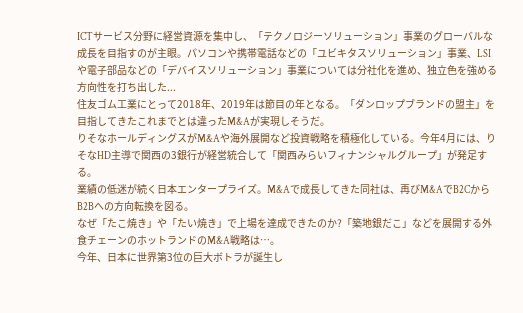ICTサービス分野に経営資源を集中し、「テクノロジーソリューション」事業のグローバルな成長を目指すのが主眼。パソコンや携帯電話などの「ユビキタスソリューション」事業、LSIや電子部品などの「デバイスソリューション」事業については分社化を進め、独立色を強める方向性を打ち出した...
住友ゴム工業にとって2018年、2019年は節目の年となる。「ダンロップブランドの盟主」を目指してきたこれまでとは違ったM&Aが実現しそうだ。
りそなホールディングスがM&Aや海外展開など投資戦略を積極化している。今年4月には、りそなHD主導で関西の3銀行が経営統合して「関西みらいフィナンシャルグループ」が発足する。
業績の低迷が続く日本エンタープライズ。M&Aで成長してきた同社は、再びM&AでB2CからB2Bへの方向転換を図る。
なぜ「たこ焼き」や「たい焼き」で上場を達成できたのか?「築地銀だこ」などを展開する外食チェーンのホットランドのM&A戦略は…。
今年、日本に世界第3位の巨大ボトラが誕生し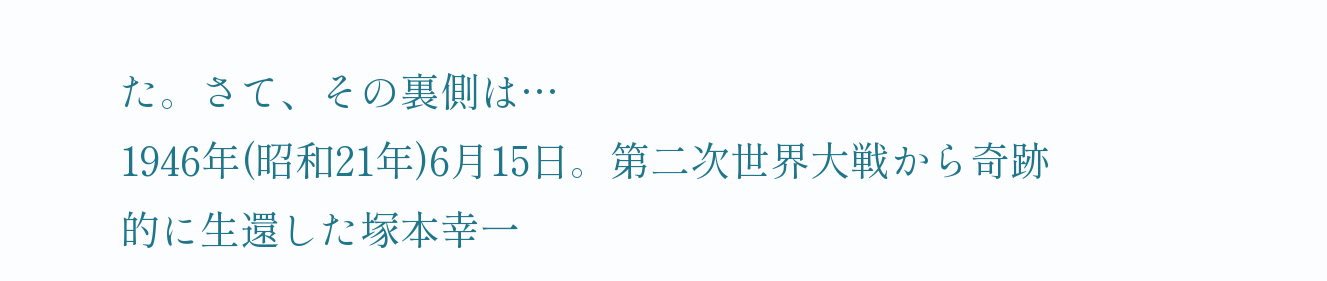た。さて、その裏側は…
1946年(昭和21年)6月15日。第二次世界大戦から奇跡的に生還した塚本幸一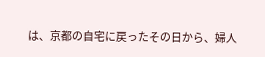は、京都の自宅に戻ったその日から、婦人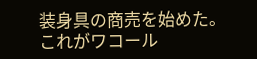装身具の商売を始めた。これがワコール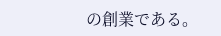の創業である。